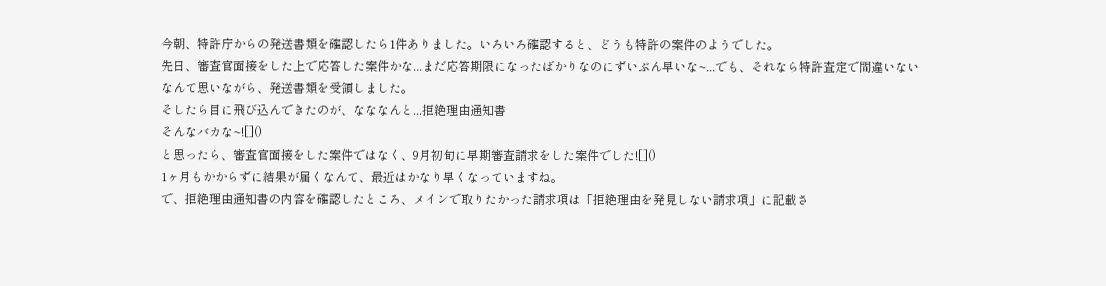今朝、特許庁からの発送書類を確認したら1件ありました。いろいろ確認すると、どうも特許の案件のようでした。
先日、審査官面接をした上で応答した案件かな...まだ応答期限になったばかりなのにずいぶん早いな~...でも、それなら特許査定で間違いない
なんて思いながら、発送書類を受領しました。
そしたら目に飛び込んできたのが、なななんと...拒絶理由通知書
そんなバカな~![]()
と思ったら、審査官面接をした案件ではなく、9月初旬に早期審査請求をした案件でした![]()
1ヶ月もかからずに結果が届くなんて、最近はかなり早くなっていますね。
で、拒絶理由通知書の内容を確認したところ、メインで取りたかった請求項は「拒絶理由を発見しない請求項」に記載さ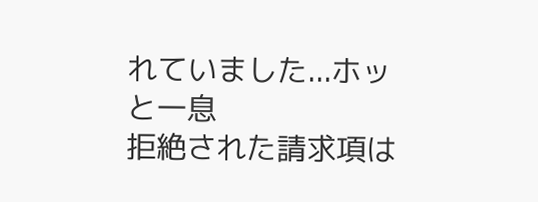れていました...ホッと一息
拒絶された請求項は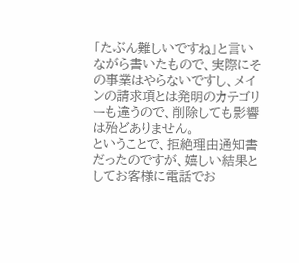「たぶん難しいですね」と言いながら書いたもので、実際にその事業はやらないですし、メインの請求項とは発明のカテゴリーも違うので、削除しても影響は殆どありません。
ということで、拒絶理由通知書だったのですが、嬉しい結果としてお客様に電話でお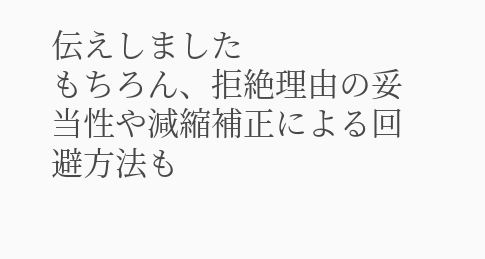伝えしました
もちろん、拒絶理由の妥当性や減縮補正による回避方法も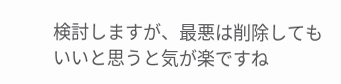検討しますが、最悪は削除してもいいと思うと気が楽ですね